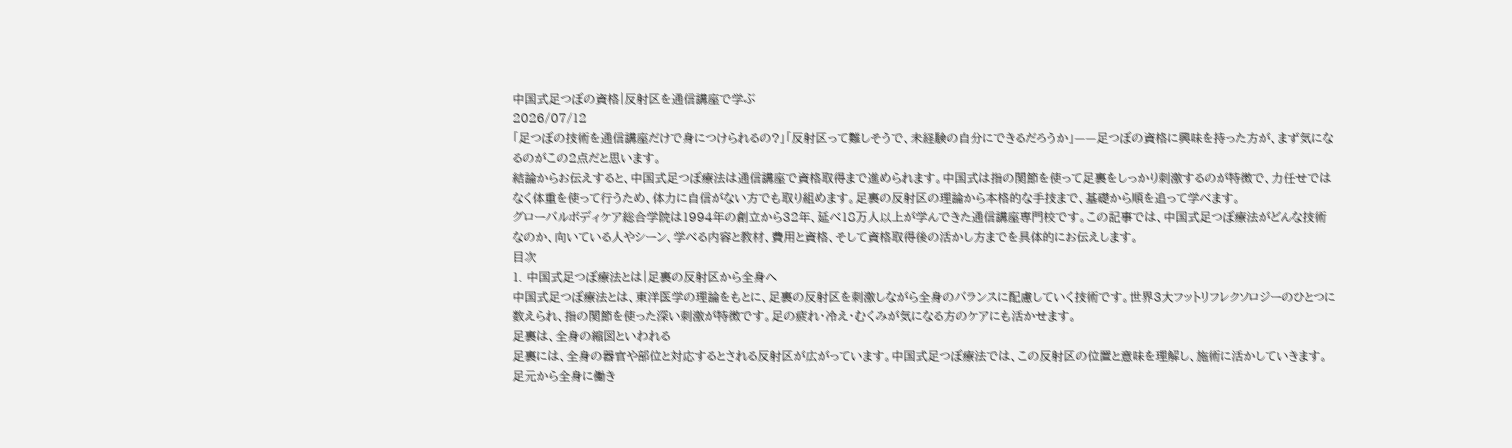中国式足つぼの資格|反射区を通信講座で学ぶ
2026/07/12
「足つぼの技術を通信講座だけで身につけられるの?」「反射区って難しそうで、未経験の自分にできるだろうか」——足つぼの資格に興味を持った方が、まず気になるのがこの2点だと思います。
結論からお伝えすると、中国式足つぼ療法は通信講座で資格取得まで進められます。中国式は指の関節を使って足裏をしっかり刺激するのが特徴で、力任せではなく体重を使って行うため、体力に自信がない方でも取り組めます。足裏の反射区の理論から本格的な手技まで、基礎から順を追って学べます。
グローバルボディケア総合学院は1994年の創立から32年、延べ18万人以上が学んできた通信講座専門校です。この記事では、中国式足つぼ療法がどんな技術なのか、向いている人やシーン、学べる内容と教材、費用と資格、そして資格取得後の活かし方までを具体的にお伝えします。
目次
1. 中国式足つぼ療法とは|足裏の反射区から全身へ
中国式足つぼ療法とは、東洋医学の理論をもとに、足裏の反射区を刺激しながら全身のバランスに配慮していく技術です。世界3大フットリフレクソロジーのひとつに数えられ、指の関節を使った深い刺激が特徴です。足の疲れ・冷え・むくみが気になる方のケアにも活かせます。
足裏は、全身の縮図といわれる
足裏には、全身の器官や部位と対応するとされる反射区が広がっています。中国式足つぼ療法では、この反射区の位置と意味を理解し、施術に活かしていきます。足元から全身に働き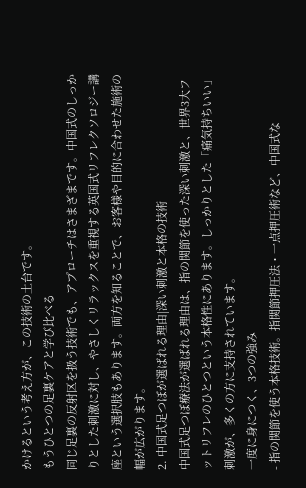かけるという考え方が、この技術の土台です。
もうひとつの足裏ケアと学び比べる
同じ足裏の反射区を扱う技術でも、アプローチはさまざまです。中国式のしっかりとした刺激に対し、やさしくリラックスを重視する英国式リフレクソロジー講座という選択肢もあります。両方を知ることで、お客様や目的に合わせた施術の幅が広がります。
2. 中国式足つぼが選ばれる理由|深い刺激と本格の技術
中国式足つぼ療法が選ばれる理由は、指の関節を使った深い刺激と、世界3大フットリフレのひとつという本格性にあります。しっかりとした「痛気持ちいい」刺激が、多くの方に支持されています。
一度に身につく、3つの強み
- 指の関節を使う本格技術。指関節押圧法・一点押圧術など、中国式な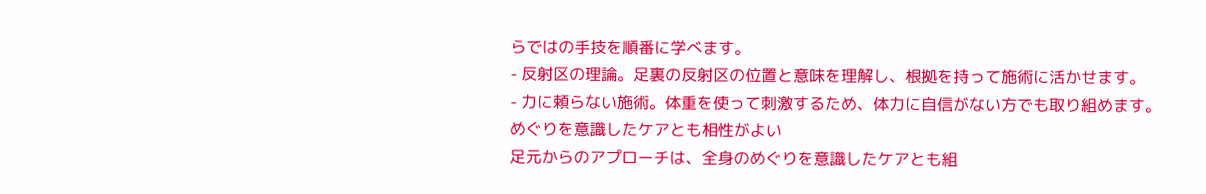らではの手技を順番に学べます。
- 反射区の理論。足裏の反射区の位置と意味を理解し、根拠を持って施術に活かせます。
- 力に頼らない施術。体重を使って刺激するため、体力に自信がない方でも取り組めます。
めぐりを意識したケアとも相性がよい
足元からのアプローチは、全身のめぐりを意識したケアとも組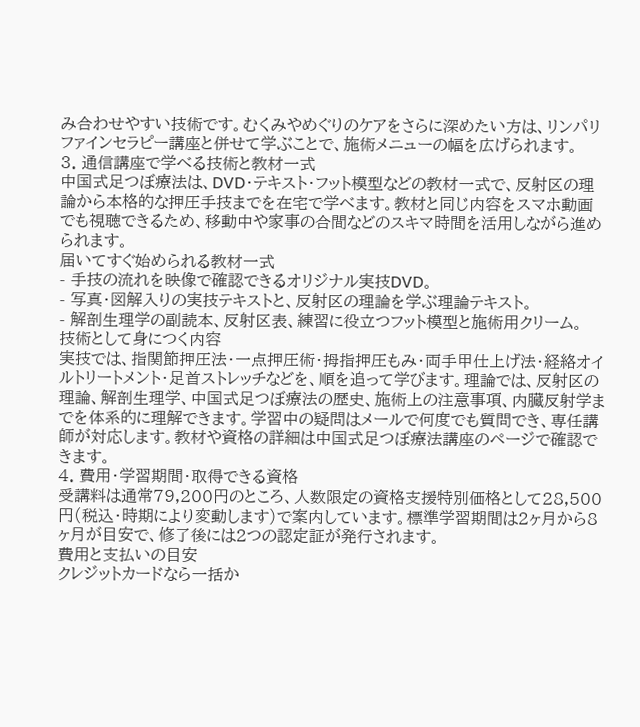み合わせやすい技術です。むくみやめぐりのケアをさらに深めたい方は、リンパリファインセラピー講座と併せて学ぶことで、施術メニューの幅を広げられます。
3. 通信講座で学べる技術と教材一式
中国式足つぼ療法は、DVD・テキスト・フット模型などの教材一式で、反射区の理論から本格的な押圧手技までを在宅で学べます。教材と同じ内容をスマホ動画でも視聴できるため、移動中や家事の合間などのスキマ時間を活用しながら進められます。
届いてすぐ始められる教材一式
- 手技の流れを映像で確認できるオリジナル実技DVD。
- 写真・図解入りの実技テキストと、反射区の理論を学ぶ理論テキスト。
- 解剖生理学の副読本、反射区表、練習に役立つフット模型と施術用クリーム。
技術として身につく内容
実技では、指関節押圧法・一点押圧術・拇指押圧もみ・両手甲仕上げ法・経絡オイルトリートメント・足首ストレッチなどを、順を追って学びます。理論では、反射区の理論、解剖生理学、中国式足つぼ療法の歴史、施術上の注意事項、内臓反射学までを体系的に理解できます。学習中の疑問はメールで何度でも質問でき、専任講師が対応します。教材や資格の詳細は中国式足つぼ療法講座のページで確認できます。
4. 費用・学習期間・取得できる資格
受講料は通常79,200円のところ、人数限定の資格支援特別価格として28,500円(税込・時期により変動します)で案内しています。標準学習期間は2ヶ月から8ヶ月が目安で、修了後には2つの認定証が発行されます。
費用と支払いの目安
クレジットカードなら一括か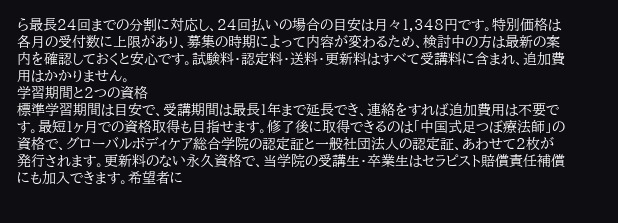ら最長24回までの分割に対応し、24回払いの場合の目安は月々1,348円です。特別価格は各月の受付数に上限があり、募集の時期によって内容が変わるため、検討中の方は最新の案内を確認しておくと安心です。試験料・認定料・送料・更新料はすべて受講料に含まれ、追加費用はかかりません。
学習期間と2つの資格
標準学習期間は目安で、受講期間は最長1年まで延長でき、連絡をすれば追加費用は不要です。最短1ヶ月での資格取得も目指せます。修了後に取得できるのは「中国式足つぼ療法師」の資格で、グローバルボディケア総合学院の認定証と一般社団法人の認定証、あわせて2枚が発行されます。更新料のない永久資格で、当学院の受講生・卒業生はセラピスト賠償責任補償にも加入できます。希望者に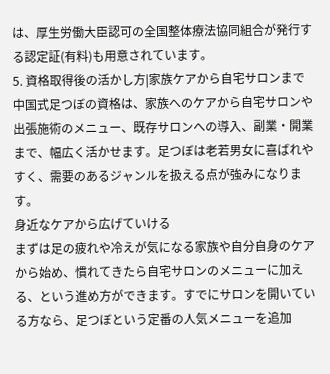は、厚生労働大臣認可の全国整体療法協同組合が発行する認定証(有料)も用意されています。
5. 資格取得後の活かし方|家族ケアから自宅サロンまで
中国式足つぼの資格は、家族へのケアから自宅サロンや出張施術のメニュー、既存サロンへの導入、副業・開業まで、幅広く活かせます。足つぼは老若男女に喜ばれやすく、需要のあるジャンルを扱える点が強みになります。
身近なケアから広げていける
まずは足の疲れや冷えが気になる家族や自分自身のケアから始め、慣れてきたら自宅サロンのメニューに加える、という進め方ができます。すでにサロンを開いている方なら、足つぼという定番の人気メニューを追加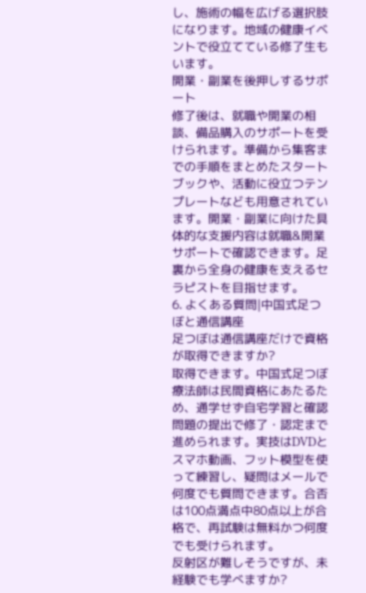し、施術の幅を広げる選択肢になります。地域の健康イベントで役立てている修了生もいます。
開業・副業を後押しするサポート
修了後は、就職や開業の相談、備品購入のサポートを受けられます。準備から集客までの手順をまとめたスタートブックや、活動に役立つテンプレートなども用意されています。開業・副業に向けた具体的な支援内容は就職&開業サポートで確認できます。足裏から全身の健康を支えるセラピストを目指せます。
6. よくある質問|中国式足つぼと通信講座
足つぼは通信講座だけで資格が取得できますか?
取得できます。中国式足つぼ療法師は民間資格にあたるため、通学せず自宅学習と確認問題の提出で修了・認定まで進められます。実技はDVDとスマホ動画、フット模型を使って練習し、疑問はメールで何度でも質問できます。合否は100点満点中80点以上が合格で、再試験は無料かつ何度でも受けられます。
反射区が難しそうですが、未経験でも学べますか?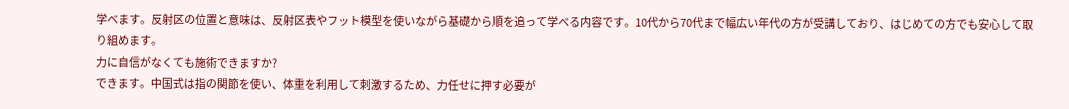学べます。反射区の位置と意味は、反射区表やフット模型を使いながら基礎から順を追って学べる内容です。10代から70代まで幅広い年代の方が受講しており、はじめての方でも安心して取り組めます。
力に自信がなくても施術できますか?
できます。中国式は指の関節を使い、体重を利用して刺激するため、力任せに押す必要が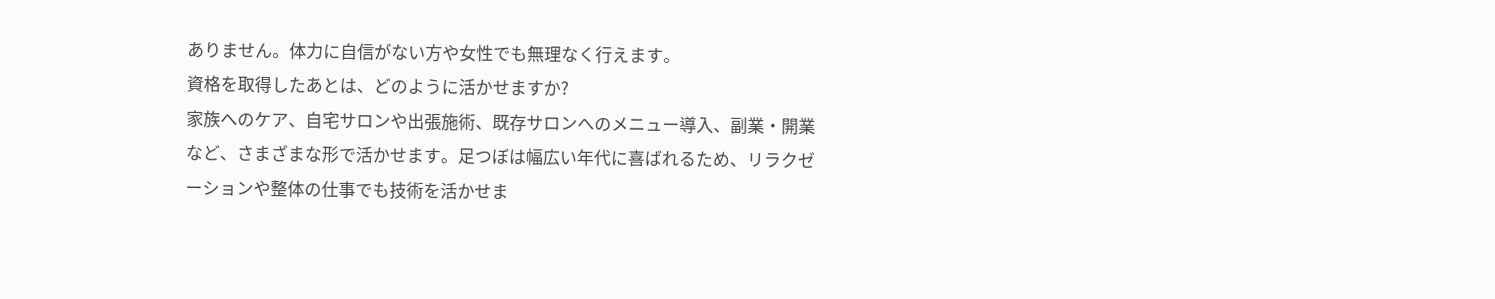ありません。体力に自信がない方や女性でも無理なく行えます。
資格を取得したあとは、どのように活かせますか?
家族へのケア、自宅サロンや出張施術、既存サロンへのメニュー導入、副業・開業など、さまざまな形で活かせます。足つぼは幅広い年代に喜ばれるため、リラクゼーションや整体の仕事でも技術を活かせま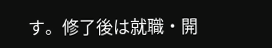す。修了後は就職・開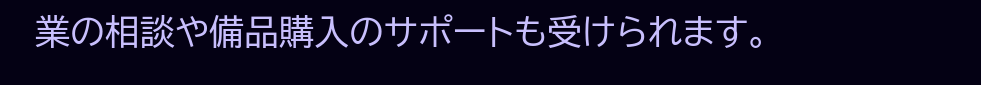業の相談や備品購入のサポートも受けられます。